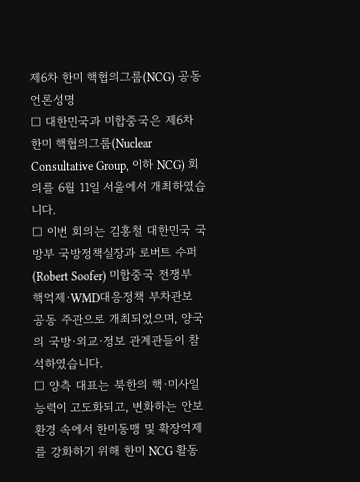제6차 한미 핵협의그룹(NCG) 공동언론성명
□ 대한민국과 미합중국은 제6차 한미 핵협의그룹(Nuclear Consultative Group, 이하 NCG) 회의를 6월 11일 서울에서 개최하였습니다.
□ 이번 회의는 김홍철 대한민국 국방부 국방정책실장과 로버트 수퍼(Robert Soofer) 미합중국 전쟁부 핵억제·WMD대응정책 부차관보 공동 주관으로 개최되었으며, 양국의 국방·외교·정보 관계관들이 참석하였습니다.
□ 양측 대표는 북한의 핵·미사일 능력이 고도화되고, 변화하는 안보환경 속에서 한미동맹 및 확장억제를 강화하기 위해 한미 NCG 활동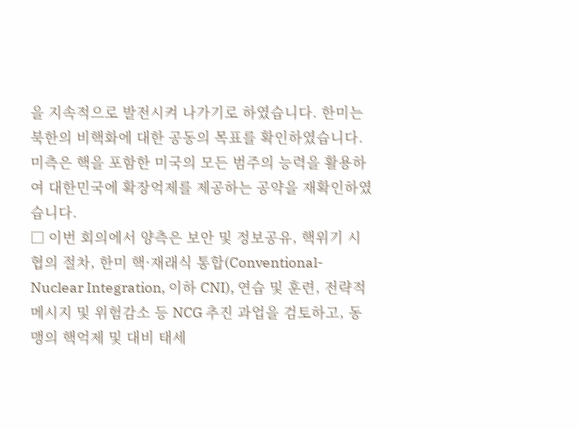을 지속적으로 발전시켜 나가기로 하였습니다. 한미는 북한의 비핵화에 대한 공동의 목표를 확인하였습니다. 미측은 핵을 포함한 미국의 모든 범주의 능력을 활용하여 대한민국에 확장억제를 제공하는 공약을 재확인하였습니다.
□ 이번 회의에서 양측은 보안 및 정보공유, 핵위기 시 협의 절차, 한미 핵·재래식 통합(Conventional-Nuclear Integration, 이하 CNI), 연습 및 훈련, 전략적 메시지 및 위험감소 등 NCG 추진 과업을 검토하고, 동맹의 핵억제 및 대비 태세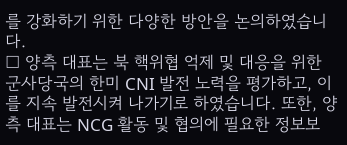를 강화하기 위한 다양한 방안을 논의하였습니다.
□ 양측 대표는 북 핵위협 억제 및 대응을 위한 군사당국의 한미 CNI 발전 노력을 평가하고, 이를 지속 발전시켜 나가기로 하였습니다. 또한, 양측 대표는 NCG 활동 및 협의에 필요한 정보보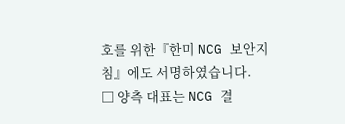호를 위한『한미 NCG 보안지침』에도 서명하였습니다.
□ 양측 대표는 NCG 결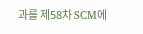과를 제58차 SCM에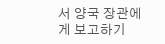서 양국 장관에게 보고하기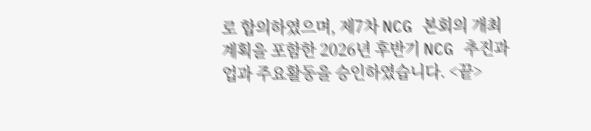로 합의하였으며, 제7차 NCG 본회의 개최계획을 포함한 2026년 후반기 NCG 추진과업과 주요활동을 승인하였습니다. <끝>